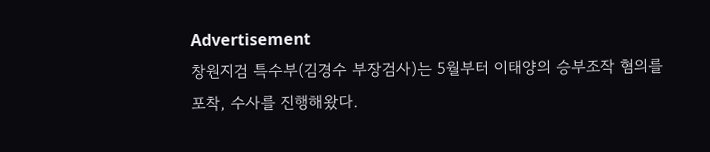Advertisement
창원지검 특수부(김경수 부장검사)는 5월부터 이태양의 승부조작 혐의를 포착, 수사를 진행해왔다.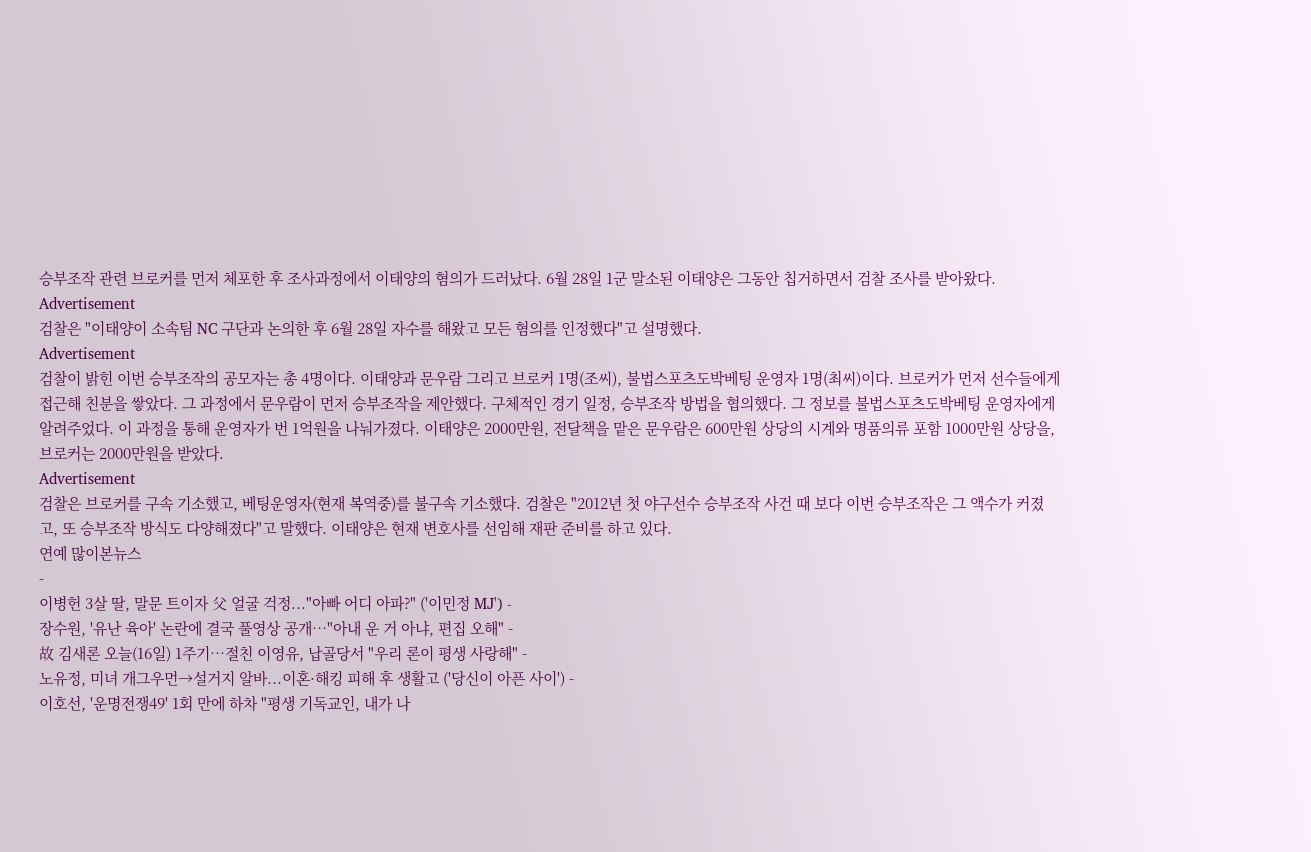승부조작 관련 브로커를 먼저 체포한 후 조사과정에서 이태양의 혐의가 드러났다. 6월 28일 1군 말소된 이태양은 그동안 칩거하면서 검찰 조사를 받아왔다.
Advertisement
검찰은 "이태양이 소속팀 NC 구단과 논의한 후 6월 28일 자수를 해왔고 모든 혐의를 인정했다"고 설명했다.
Advertisement
검찰이 밝힌 이번 승부조작의 공모자는 총 4명이다. 이태양과 문우람 그리고 브로커 1명(조씨), 불법스포츠도박베팅 운영자 1명(최씨)이다. 브로커가 먼저 선수들에게 접근해 친분을 쌓았다. 그 과정에서 문우람이 먼저 승부조작을 제안했다. 구체적인 경기 일정, 승부조작 방법을 협의했다. 그 정보를 불법스포츠도박베팅 운영자에게 알려주었다. 이 과정을 통해 운영자가 번 1억원을 나눠가졌다. 이태양은 2000만원, 전달책을 맡은 문우람은 600만원 상당의 시계와 명품의류 포함 1000만원 상당을, 브로커는 2000만원을 받았다.
Advertisement
검찰은 브로커를 구속 기소했고, 베팅운영자(현재 복역중)를 불구속 기소했다. 검찰은 "2012년 첫 야구선수 승부조작 사건 때 보다 이번 승부조작은 그 액수가 커졌고, 또 승부조작 방식도 다양해졌다"고 말했다. 이태양은 현재 변호사를 선임해 재판 준비를 하고 있다.
연예 많이본뉴스
-
이병헌 3살 딸, 말문 트이자 父 얼굴 걱정..."아빠 어디 아파?" ('이민정 MJ') -
장수원, '유난 육아' 논란에 결국 풀영상 공개…"아내 운 거 아냐, 편집 오해" -
故 김새론 오늘(16일) 1주기…절친 이영유, 납골당서 "우리 론이 평생 사랑해" -
노유정, 미녀 개그우먼→설거지 알바...이혼·해킹 피해 후 생활고 ('당신이 아픈 사이') -
이호선, '운명전쟁49' 1회 만에 하차 "평생 기독교인, 내가 나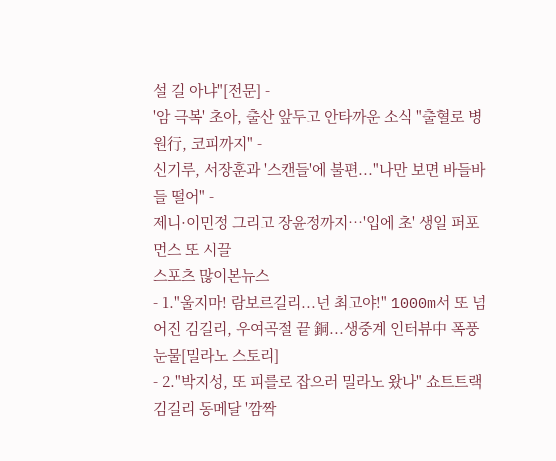설 길 아냐"[전문] -
'암 극복' 초아, 출산 앞두고 안타까운 소식 "출혈로 병원行, 코피까지" -
신기루, 서장훈과 '스캔들'에 불편..."나만 보면 바들바들 떨어" -
제니·이민정 그리고 장윤정까지…'입에 초' 생일 퍼포먼스 또 시끌
스포츠 많이본뉴스
- 1."울지마! 람보르길리...넌 최고야!" 1000m서 또 넘어진 김길리, 우여곡절 끝 銅...생중계 인터뷰中 폭풍눈물[밀라노 스토리]
- 2."박지성, 또 피를로 잡으러 밀라노 왔나" 쇼트트랙 김길리 동메달 '깜짝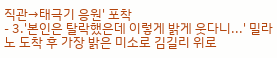직관→태극기 응원' 포착
- 3.'본인은 탈락했은데 이렇게 밝게 웃다니...' 밀라노 도착 후 가장 밝은 미소로 김길리 위로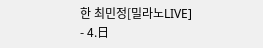한 최민정[밀라노LIVE]
- 4.日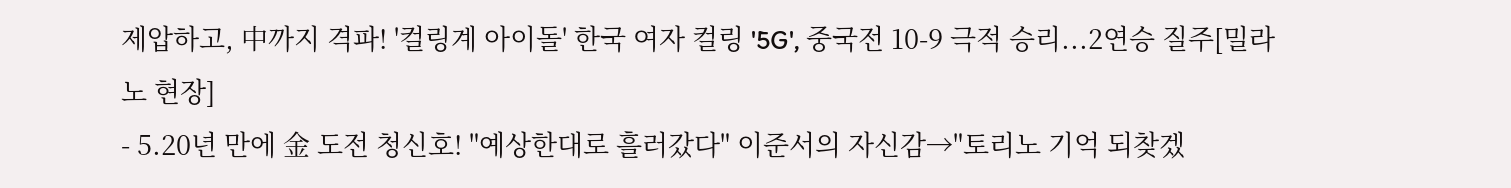제압하고, 中까지 격파! '컬링계 아이돌' 한국 여자 컬링 '5G', 중국전 10-9 극적 승리...2연승 질주[밀라노 현장]
- 5.20년 만에 金 도전 청신호! "예상한대로 흘러갔다" 이준서의 자신감→"토리노 기억 되찾겠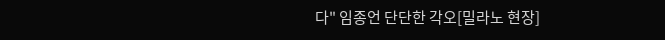다" 임종언 단단한 각오[밀라노 현장]